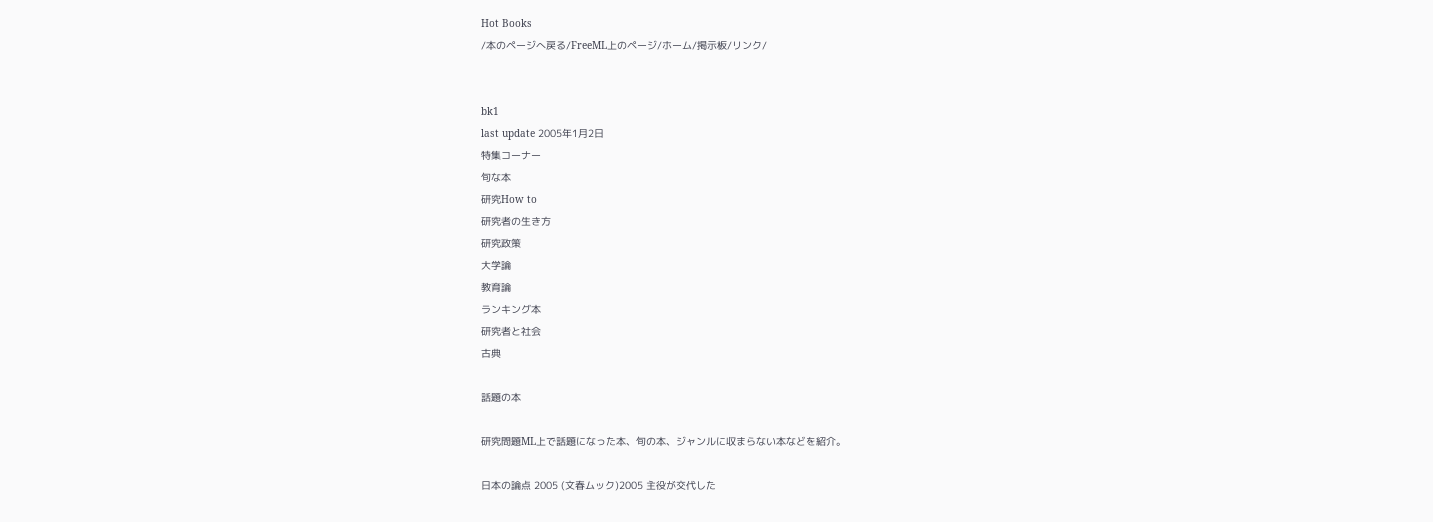Hot Books
/本のページへ戻る/FreeML上のページ/ホーム/掲示板/リンク/


bk1
last update 2005年1月2日
特集コーナー
旬な本
研究How to
研究者の生き方
研究政策
大学論
教育論
ランキング本
研究者と社会
古典

話題の本

研究問題ML上で話題になった本、旬の本、ジャンルに収まらない本などを紹介。

日本の論点 2005 (文春ムック)2005 主役が交代した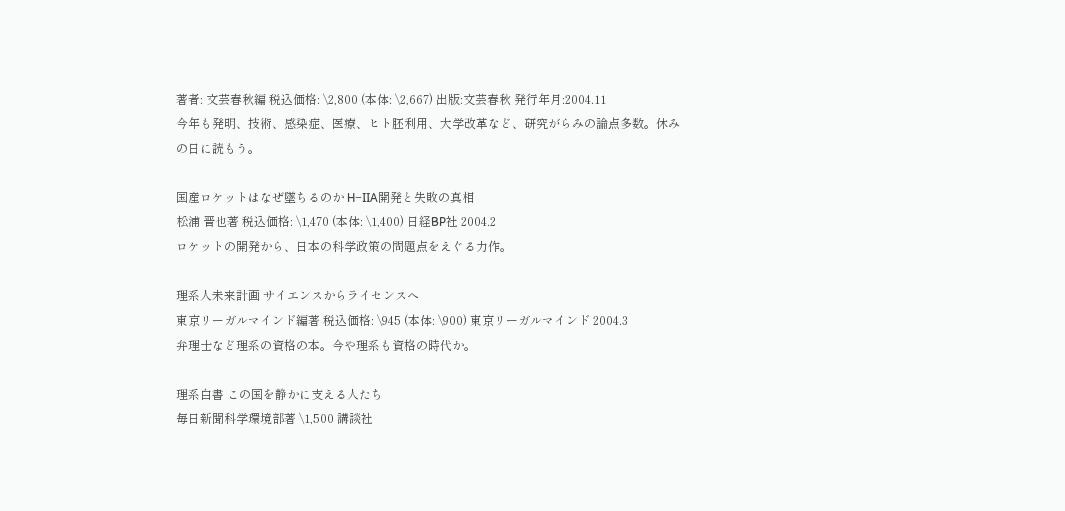著者: 文芸春秋編 税込価格: \2,800 (本体: \2,667) 出版:文芸春秋 発行年月:2004.11
今年も発明、技術、感染症、医療、ヒト胚利用、大学改革など、研究がらみの論点多数。休みの日に読もう。

国産ロケットはなぜ墜ちるのか H−IIA開発と失敗の真相
松浦 晋也著 税込価格: \1,470 (本体: \1,400) 日経BP社 2004.2
ロケットの開発から、日本の科学政策の問題点をえぐる力作。

理系人未来計画 サイエンスからライセンスへ
東京リーガルマインド編著 税込価格: \945 (本体: \900) 東京リーガルマインド 2004.3
弁理士など理系の資格の本。今や理系も資格の時代か。

理系白書 この国を静かに支える人たち
毎日新聞科学環境部著 \1,500 講談社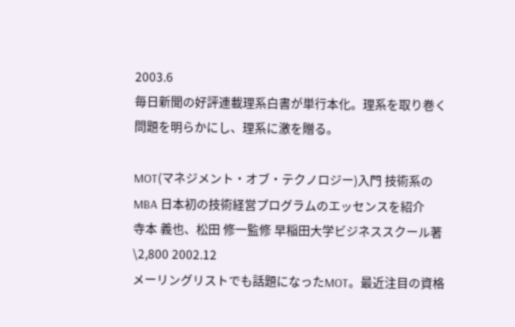2003.6
毎日新聞の好評連載理系白書が単行本化。理系を取り巻く問題を明らかにし、理系に激を贈る。

MOT(マネジメント・オブ・テクノロジー)入門 技術系のMBA 日本初の技術経営プログラムのエッセンスを紹介
寺本 義也、松田 修一監修 早稲田大学ビジネススクール著 \2,800 2002.12
メーリングリストでも話題になったMOT。最近注目の資格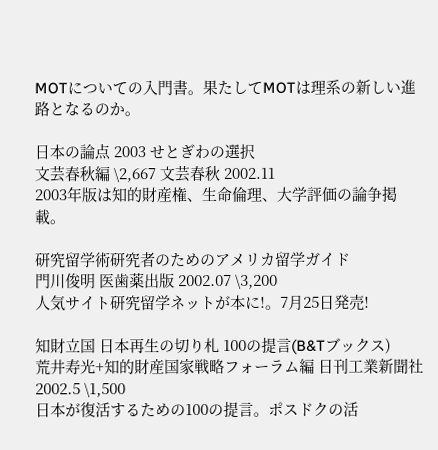MOTについての入門書。果たしてMOTは理系の新しい進路となるのか。

日本の論点 2003 せとぎわの選択
文芸春秋編 \2,667 文芸春秋 2002.11
2003年版は知的財産権、生命倫理、大学評価の論争掲載。

研究留学術研究者のためのアメリカ留学ガイド
門川俊明 医歯薬出版 2002.07 \3,200
人気サイト研究留学ネットが本に!。7月25日発売!

知財立国 日本再生の切り札 100の提言(B&Tブックス)
荒井寿光+知的財産国家戦略フォーラム編 日刊工業新聞社 2002.5 \1,500
日本が復活するための100の提言。ポスドクの活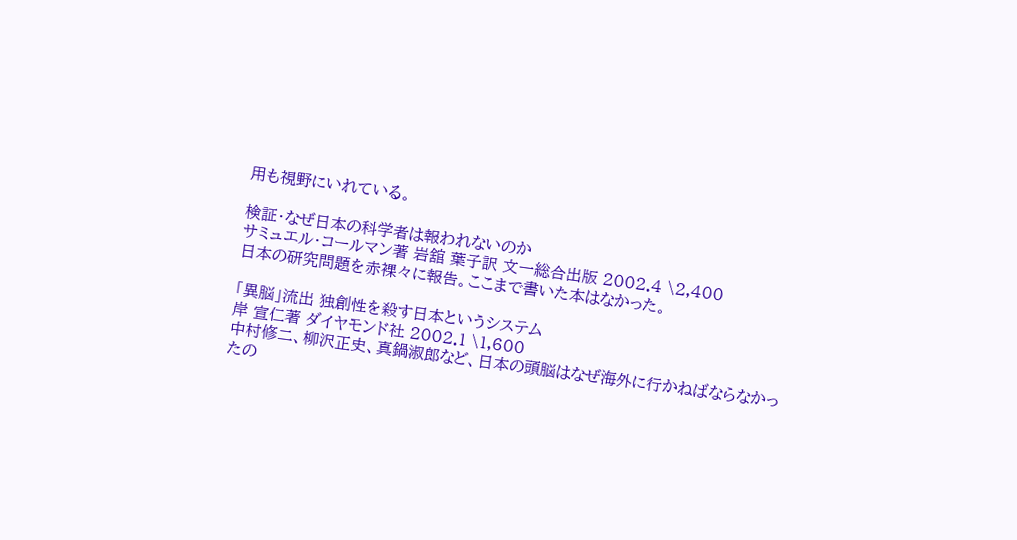用も視野にいれている。

検証・なぜ日本の科学者は報われないのか
サミュエル・コールマン著 岩舘 葉子訳 文一総合出版 2002.4 \2,400
日本の研究問題を赤裸々に報告。ここまで書いた本はなかった。

「異脳」流出 独創性を殺す日本というシステム
岸 宣仁著 ダイヤモンド社 2002.1 \1,600
中村修二、柳沢正史、真鍋淑郎など、日本の頭脳はなぜ海外に行かねばならなかったの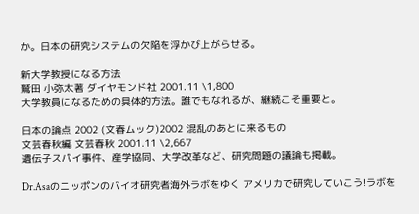か。日本の研究システムの欠陥を浮かび上がらせる。

新大学教授になる方法
鷲田 小弥太著 ダイヤモンド社 2001.11 \1,800
大学教員になるための具体的方法。誰でもなれるが、継続こそ重要と。

日本の論点 2002 (文春ムック)2002 混乱のあとに来るもの
文芸春秋編 文芸春秋 2001.11 \2,667
遺伝子スパイ事件、産学協同、大学改革など、研究問題の議論も掲載。

Dr.Asaのニッポンのバイオ研究者海外ラボをゆく アメリカで研究していこう!ラボを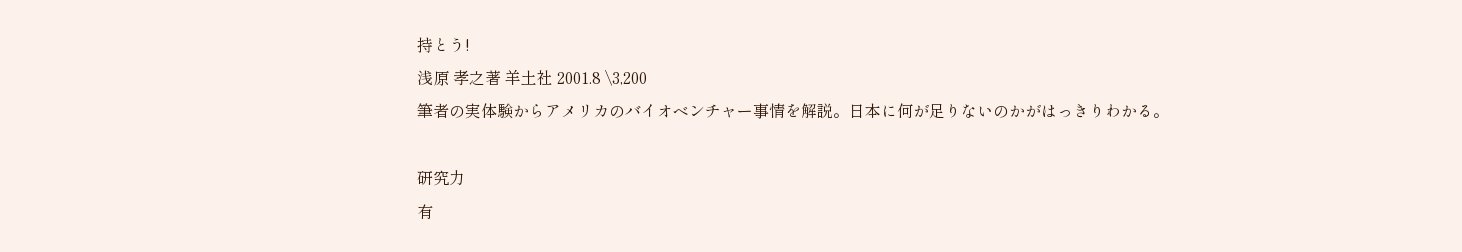持とう!
浅原 孝之著 羊土社 2001.8 \3,200
筆者の実体験からアメリカのバイオベンチャー事情を解説。日本に何が足りないのかがはっきりわかる。

研究力
有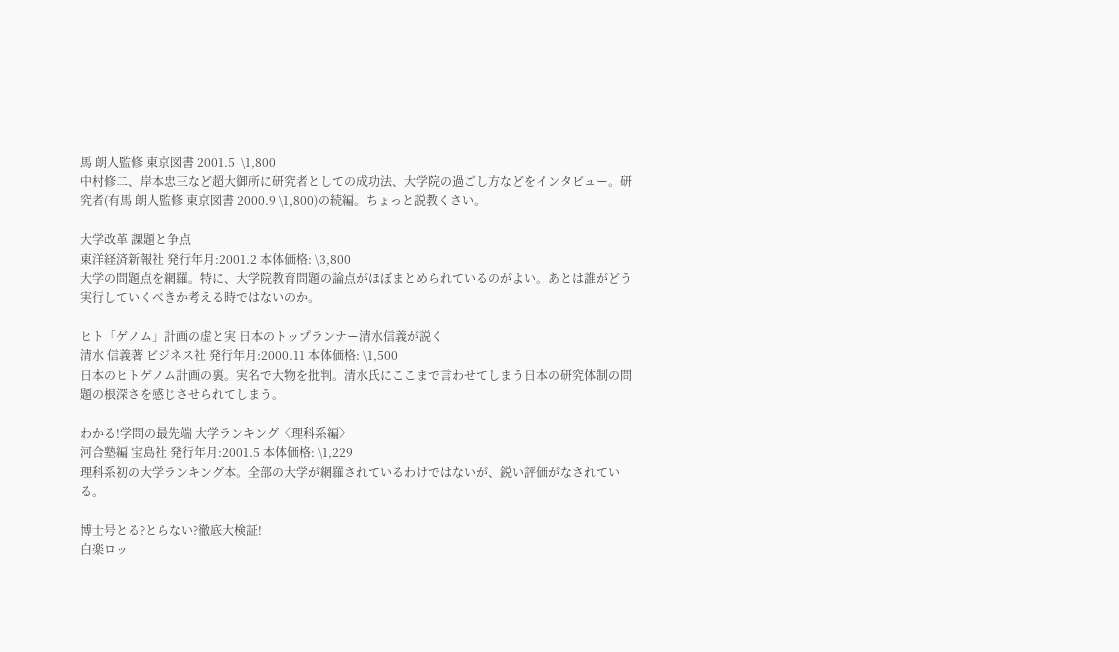馬 朗人監修 東京図書 2001.5  \1,800
中村修二、岸本忠三など超大御所に研究者としての成功法、大学院の過ごし方などをインタビュー。研究者(有馬 朗人監修 東京図書 2000.9 \1,800)の続編。ちょっと説教くさい。

大学改革 課題と争点
東洋経済新報社 発行年月:2001.2 本体価格: \3,800
大学の問題点を網羅。特に、大学院教育問題の論点がほぼまとめられているのがよい。あとは誰がどう実行していくべきか考える時ではないのか。

ヒト「ゲノム」計画の虚と実 日本のトップランナー清水信義が説く
清水 信義著 ビジネス社 発行年月:2000.11 本体価格: \1,500
日本のヒトゲノム計画の裏。実名で大物を批判。清水氏にここまで言わせてしまう日本の研究体制の問題の根深さを感じさせられてしまう。

わかる!学問の最先端 大学ランキング〈理科系編〉
河合塾編 宝島社 発行年月:2001.5 本体価格: \1,229
理科系初の大学ランキング本。全部の大学が網羅されているわけではないが、鋭い評価がなされている。

博士号とる?とらない?徹底大検証!
白楽ロッ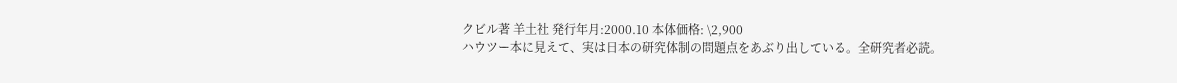クビル著 羊土社 発行年月:2000.10 本体価格: \2,900
ハウツー本に見えて、実は日本の研究体制の問題点をあぶり出している。全研究者必読。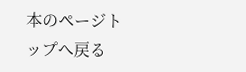本のページトップへ戻る